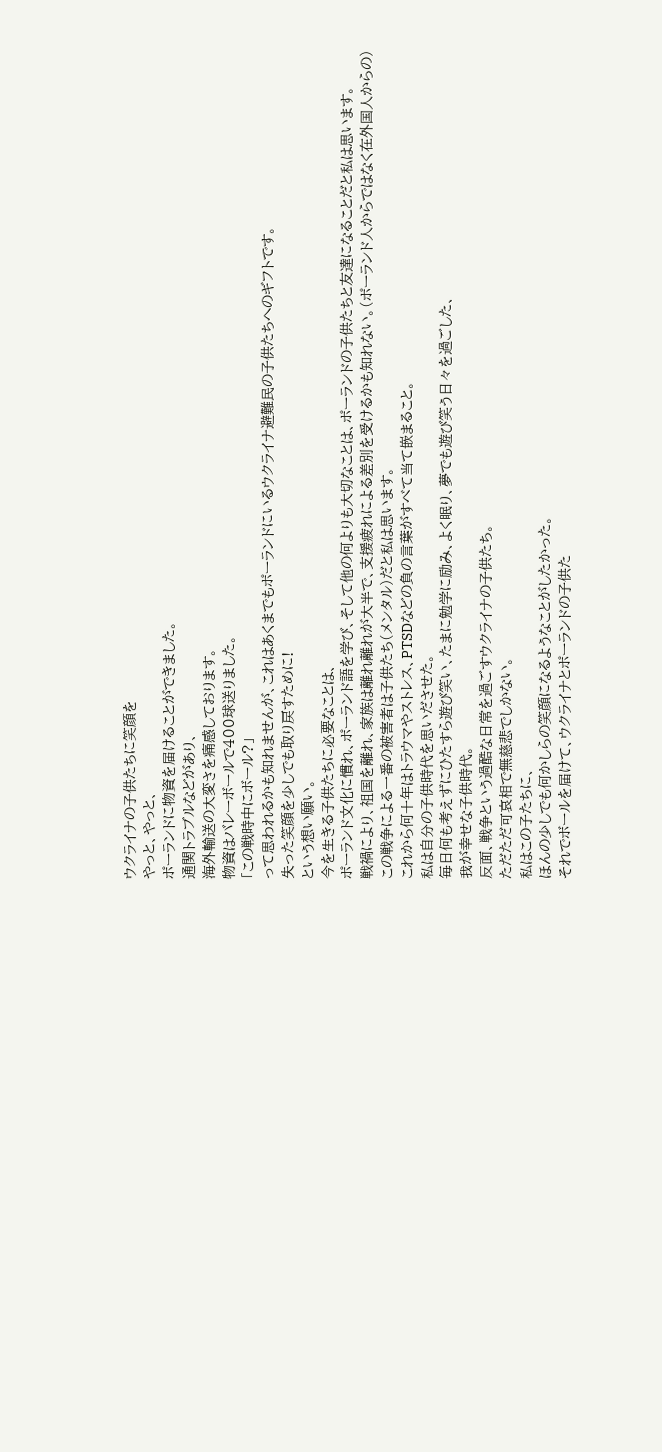ウクライナの子供たちに笑顔を
やっと、やっと、
ポーランドに物資を届けることができました。
通関トラブルなどがあり、
海外輸送の大変さを痛感しております。
物資はバレーボールで400球送りました。
「この戦時中にボール?」
って思われるかも知れませんが、これはあくまでもポーランドにいるウクライナ避難民の子供たちへのギフトです。
失った笑顔を少しでも取り戻すために!
という想い願い。
今を生きる子供たちに必要なことは、
ポーランド文化に慣れ、ポーランド語を学び、そして他の何よりも大切なことは、ポーランドの子供たちと友達になることだと私は思います。
戦禍により、祖国を離れ、家族は離れ離れが大半で、支援疲れによる差別を受けるかも知れない。(ポーランド人からではなく在外国人からの)
この戦争による一番の被害者は子供たち(メンタル)だと私は思います。
これから何十年はトラウマやストレス、PTSDなどの負の言葉がすべて当て嵌まること。
私は自分の子供時代を思いださせた。
毎日何も考えずにひたすら遊び笑い、たまに勉学に励み、よく眠り、夢でも遊び笑う日々を過ごした、
我が幸せな子供時代。
反面、戦争という過酷な日常を過ごすウクライナの子供たち。
ただただ可哀相で無慈悲でしかない。
私はこの子たちに、
ほんの少しでも何かしらの笑顔になるようなことがしたかった。
それでボールを届けて、ウクライナとポーランドの子供た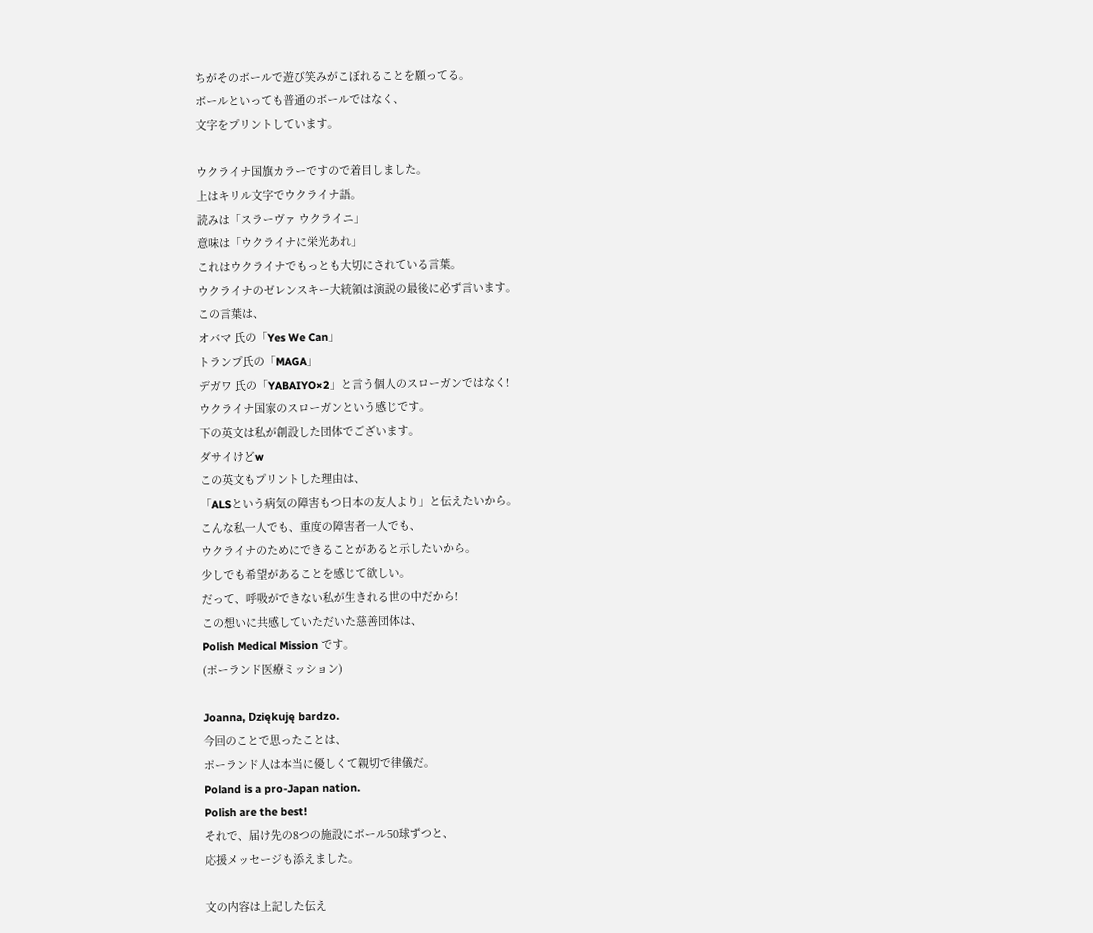ちがそのボールで遊び笑みがこぼれることを願ってる。
ボールといっても普通のボールではなく、
文字をプリントしています。

ウクライナ国旗カラーですので着目しました。
上はキリル文字でウクライナ語。
読みは「スラーヴァ ウクライニ」
意味は「ウクライナに栄光あれ」
これはウクライナでもっとも大切にされている言葉。
ウクライナのゼレンスキー大統領は演説の最後に必ず言います。
この言葉は、
オバマ 氏の「Yes We Can」
トランプ氏の「MAGA」
デガワ 氏の「YABAIYO×2」と言う個人のスローガンではなく!
ウクライナ国家のスローガンという感じです。
下の英文は私が創設した団体でございます。
ダサイけどw
この英文もプリントした理由は、
「ALSという病気の障害もつ日本の友人より」と伝えたいから。
こんな私一人でも、重度の障害者一人でも、
ウクライナのためにできることがあると示したいから。
少しでも希望があることを感じて欲しい。
だって、呼吸ができない私が生きれる世の中だから!
この想いに共感していただいた慈善団体は、
Polish Medical Mission です。
(ポーランド医療ミッション)

Joanna, Dziękuję bardzo.
今回のことで思ったことは、
ポーランド人は本当に優しくて親切で律儀だ。
Poland is a pro-Japan nation.
Polish are the best!
それで、届け先の8つの施設にボール50球ずつと、
応援メッセージも添えました。

文の内容は上記した伝え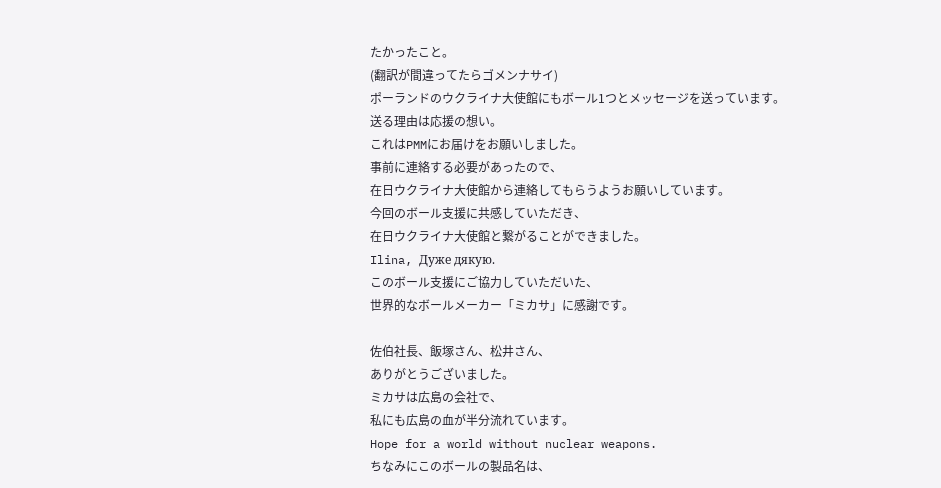たかったこと。
(翻訳が間違ってたらゴメンナサイ)
ポーランドのウクライナ大使館にもボール1つとメッセージを送っています。
送る理由は応援の想い。
これはPMMにお届けをお願いしました。
事前に連絡する必要があったので、
在日ウクライナ大使館から連絡してもらうようお願いしています。
今回のボール支援に共感していただき、
在日ウクライナ大使館と繋がることができました。
Ilina, Дуже дякую.
このボール支援にご協力していただいた、
世界的なボールメーカー「ミカサ」に感謝です。

佐伯社長、飯塚さん、松井さん、
ありがとうございました。
ミカサは広島の会社で、
私にも広島の血が半分流れています。
Hope for a world without nuclear weapons.
ちなみにこのボールの製品名は、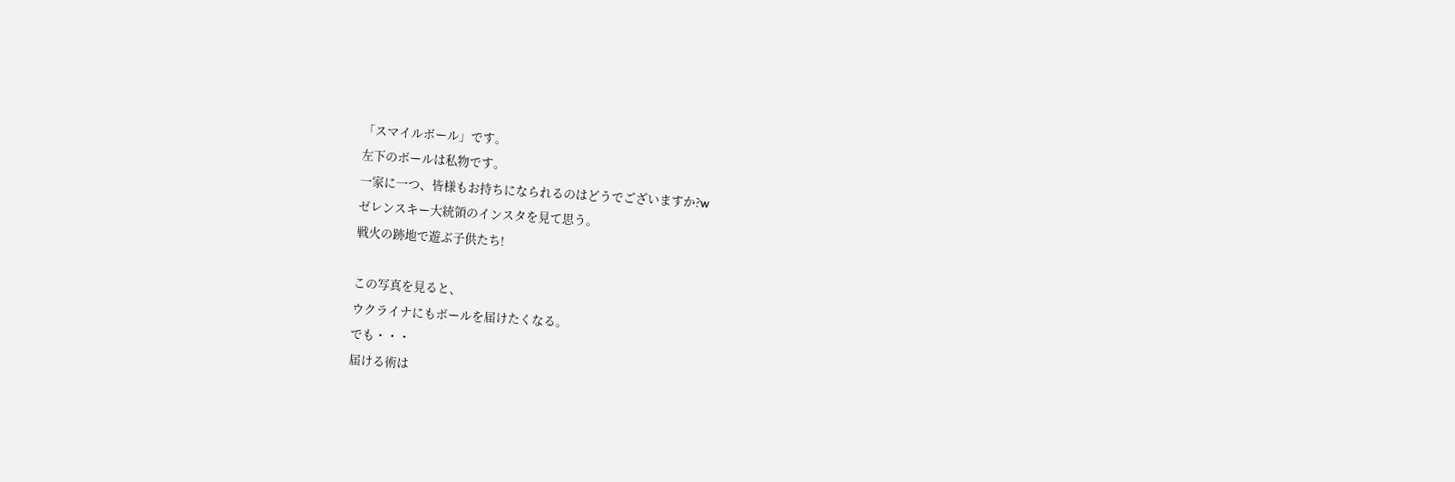「スマイルボール」です。
左下のボールは私物です。
一家に一つ、皆様もお持ちになられるのはどうでございますか?w
ゼレンスキー大統領のインスタを見て思う。
戦火の跡地で遊ぶ子供たち!

この写真を見ると、
ウクライナにもボールを届けたくなる。
でも・・・
届ける術は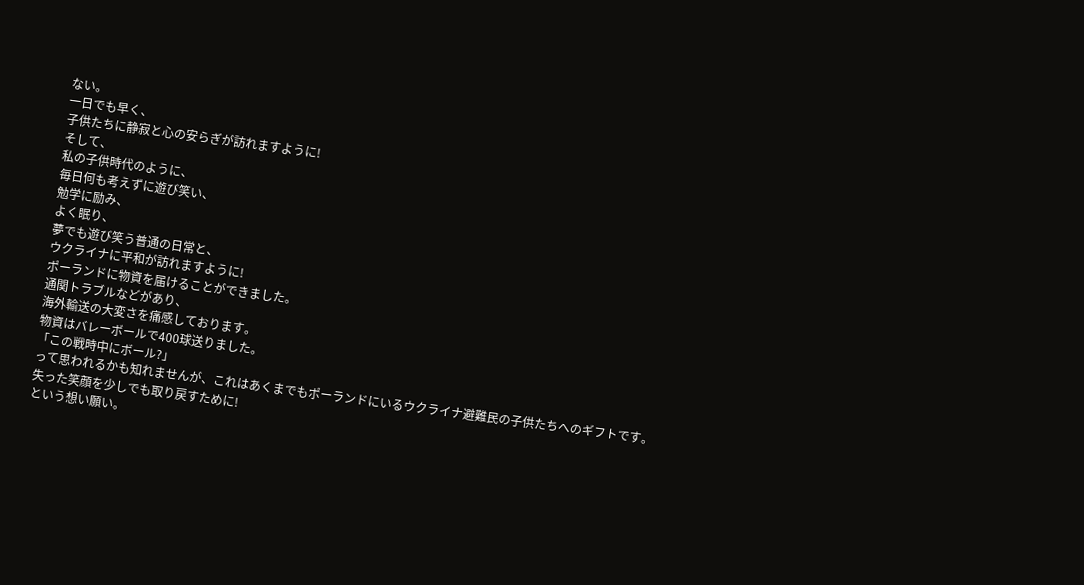ない。
一日でも早く、
子供たちに静寂と心の安らぎが訪れますように!
そして、
私の子供時代のように、
毎日何も考えずに遊び笑い、
勉学に励み、
よく眠り、
夢でも遊び笑う普通の日常と、
ウクライナに平和が訪れますように!
ポーランドに物資を届けることができました。
通関トラブルなどがあり、
海外輸送の大変さを痛感しております。
物資はバレーボールで400球送りました。
「この戦時中にボール?」
って思われるかも知れませんが、これはあくまでもポーランドにいるウクライナ避難民の子供たちへのギフトです。
失った笑顔を少しでも取り戻すために!
という想い願い。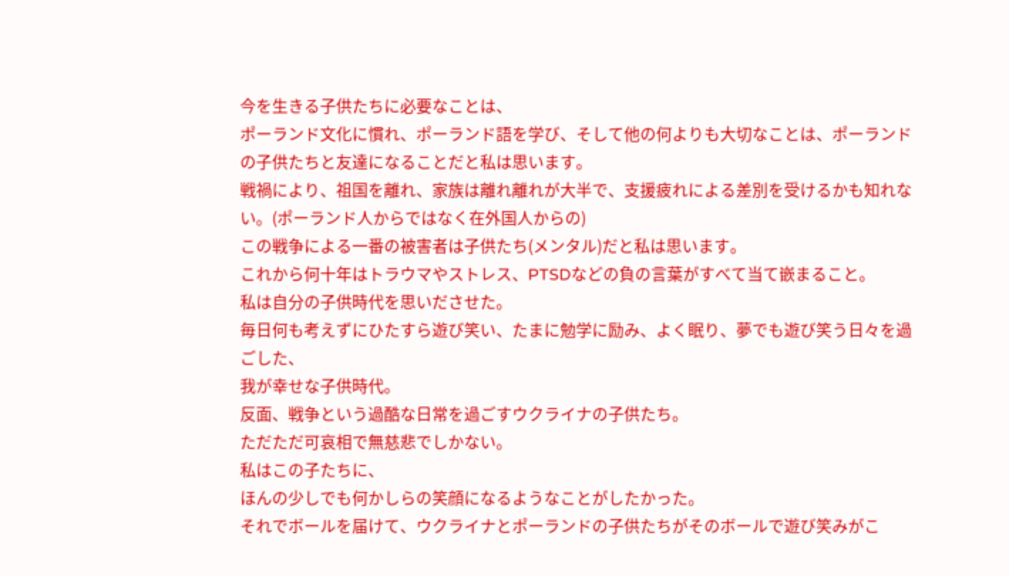今を生きる子供たちに必要なことは、
ポーランド文化に慣れ、ポーランド語を学び、そして他の何よりも大切なことは、ポーランドの子供たちと友達になることだと私は思います。
戦禍により、祖国を離れ、家族は離れ離れが大半で、支援疲れによる差別を受けるかも知れない。(ポーランド人からではなく在外国人からの)
この戦争による一番の被害者は子供たち(メンタル)だと私は思います。
これから何十年はトラウマやストレス、PTSDなどの負の言葉がすべて当て嵌まること。
私は自分の子供時代を思いださせた。
毎日何も考えずにひたすら遊び笑い、たまに勉学に励み、よく眠り、夢でも遊び笑う日々を過ごした、
我が幸せな子供時代。
反面、戦争という過酷な日常を過ごすウクライナの子供たち。
ただただ可哀相で無慈悲でしかない。
私はこの子たちに、
ほんの少しでも何かしらの笑顔になるようなことがしたかった。
それでボールを届けて、ウクライナとポーランドの子供たちがそのボールで遊び笑みがこ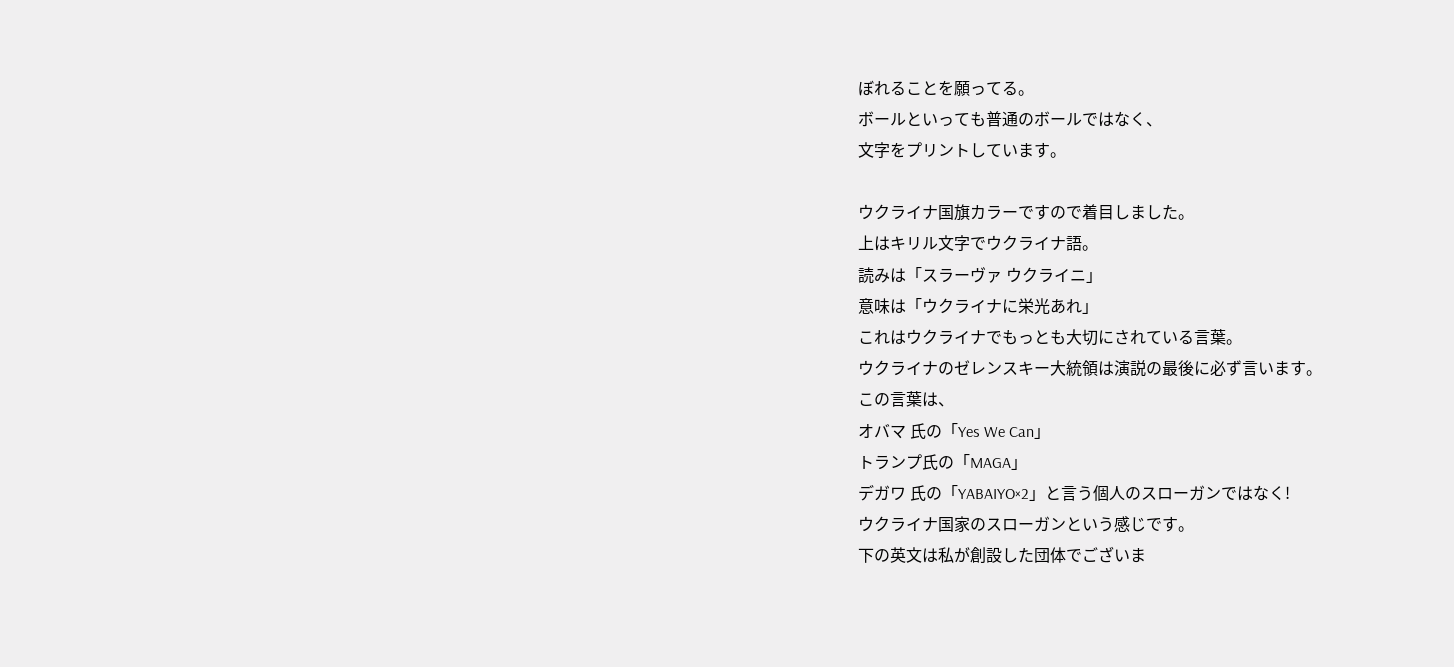ぼれることを願ってる。
ボールといっても普通のボールではなく、
文字をプリントしています。

ウクライナ国旗カラーですので着目しました。
上はキリル文字でウクライナ語。
読みは「スラーヴァ ウクライニ」
意味は「ウクライナに栄光あれ」
これはウクライナでもっとも大切にされている言葉。
ウクライナのゼレンスキー大統領は演説の最後に必ず言います。
この言葉は、
オバマ 氏の「Yes We Can」
トランプ氏の「MAGA」
デガワ 氏の「YABAIYO×2」と言う個人のスローガンではなく!
ウクライナ国家のスローガンという感じです。
下の英文は私が創設した団体でございま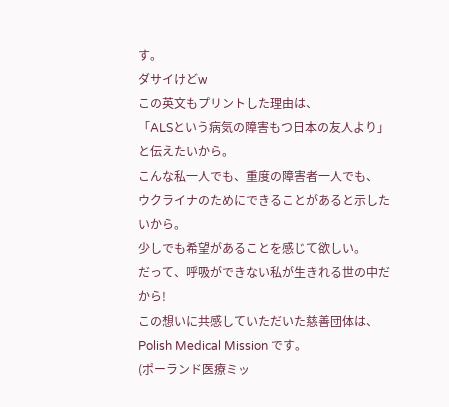す。
ダサイけどw
この英文もプリントした理由は、
「ALSという病気の障害もつ日本の友人より」と伝えたいから。
こんな私一人でも、重度の障害者一人でも、
ウクライナのためにできることがあると示したいから。
少しでも希望があることを感じて欲しい。
だって、呼吸ができない私が生きれる世の中だから!
この想いに共感していただいた慈善団体は、
Polish Medical Mission です。
(ポーランド医療ミッ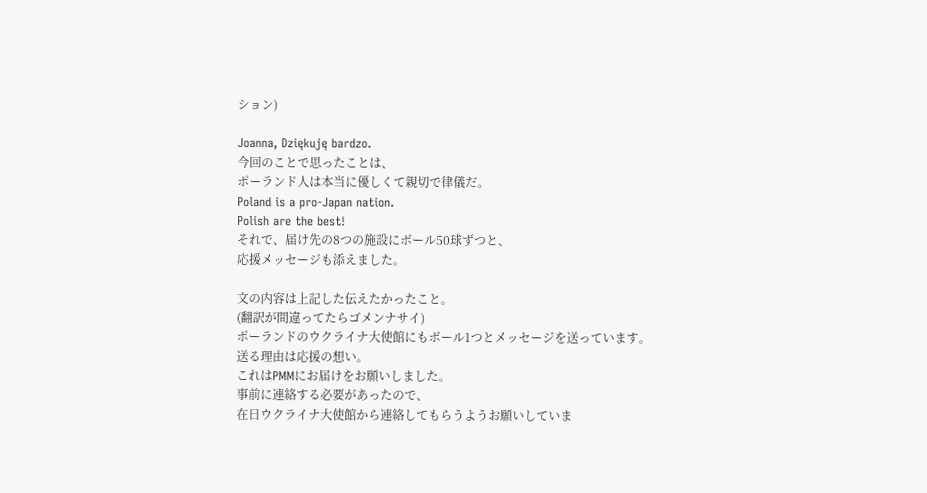ション)

Joanna, Dziękuję bardzo.
今回のことで思ったことは、
ポーランド人は本当に優しくて親切で律儀だ。
Poland is a pro-Japan nation.
Polish are the best!
それで、届け先の8つの施設にボール50球ずつと、
応援メッセージも添えました。

文の内容は上記した伝えたかったこと。
(翻訳が間違ってたらゴメンナサイ)
ポーランドのウクライナ大使館にもボール1つとメッセージを送っています。
送る理由は応援の想い。
これはPMMにお届けをお願いしました。
事前に連絡する必要があったので、
在日ウクライナ大使館から連絡してもらうようお願いしていま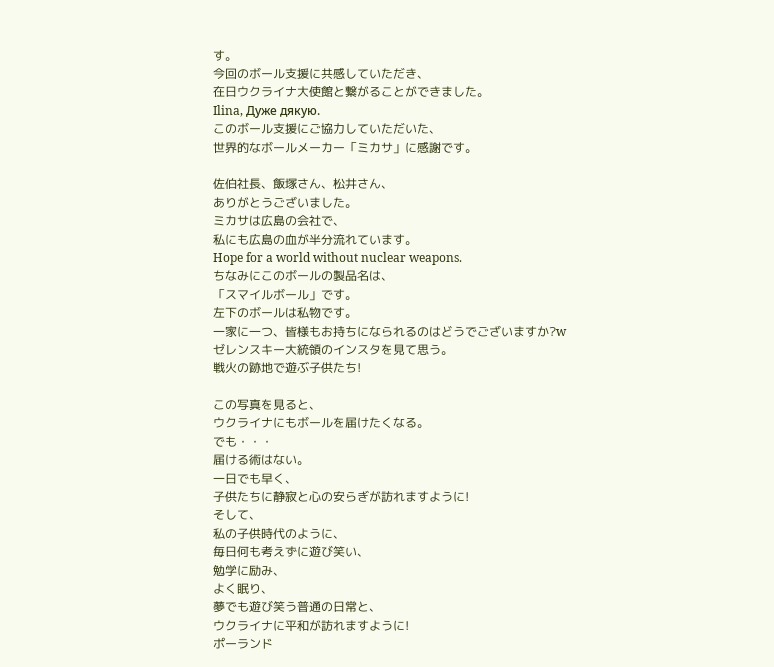す。
今回のボール支援に共感していただき、
在日ウクライナ大使館と繋がることができました。
Ilina, Дуже дякую.
このボール支援にご協力していただいた、
世界的なボールメーカー「ミカサ」に感謝です。

佐伯社長、飯塚さん、松井さん、
ありがとうございました。
ミカサは広島の会社で、
私にも広島の血が半分流れています。
Hope for a world without nuclear weapons.
ちなみにこのボールの製品名は、
「スマイルボール」です。
左下のボールは私物です。
一家に一つ、皆様もお持ちになられるのはどうでございますか?w
ゼレンスキー大統領のインスタを見て思う。
戦火の跡地で遊ぶ子供たち!

この写真を見ると、
ウクライナにもボールを届けたくなる。
でも・・・
届ける術はない。
一日でも早く、
子供たちに静寂と心の安らぎが訪れますように!
そして、
私の子供時代のように、
毎日何も考えずに遊び笑い、
勉学に励み、
よく眠り、
夢でも遊び笑う普通の日常と、
ウクライナに平和が訪れますように!
ポーランド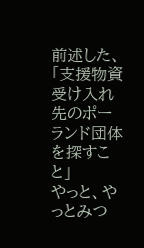前述した、
「支援物資受け入れ先のポーランド団体を探すこと」
やっと、やっとみつ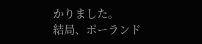かりました。
結局、ポーランド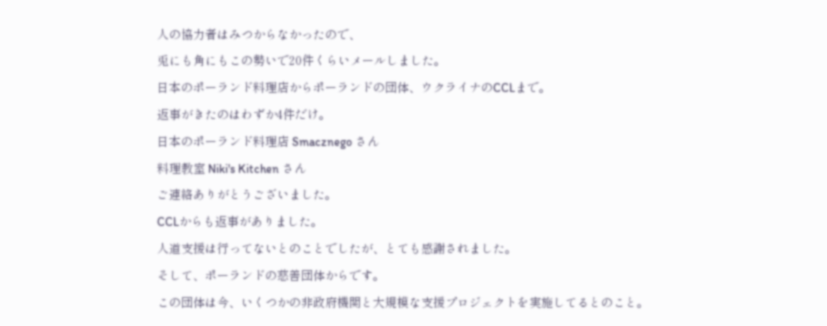人の協力者はみつからなかったので、
兎にも角にもこの勢いで20件くらいメールしました。
日本のポーランド料理店からポーランドの団体、ウクライナのCCLまで。
返事がきたのはわずか4件だけ。
日本のポーランド料理店 Smacznego さん
料理教室 Niki's Kitchen さん
ご連絡ありがとうございました。
CCLからも返事がありました。
人道支援は行ってないとのことでしたが、とても感謝されました。
そして、ポーランドの慈善団体からです。
この団体は今、いくつかの非政府機関と大規模な支援プロジェクトを実施してるとのこと。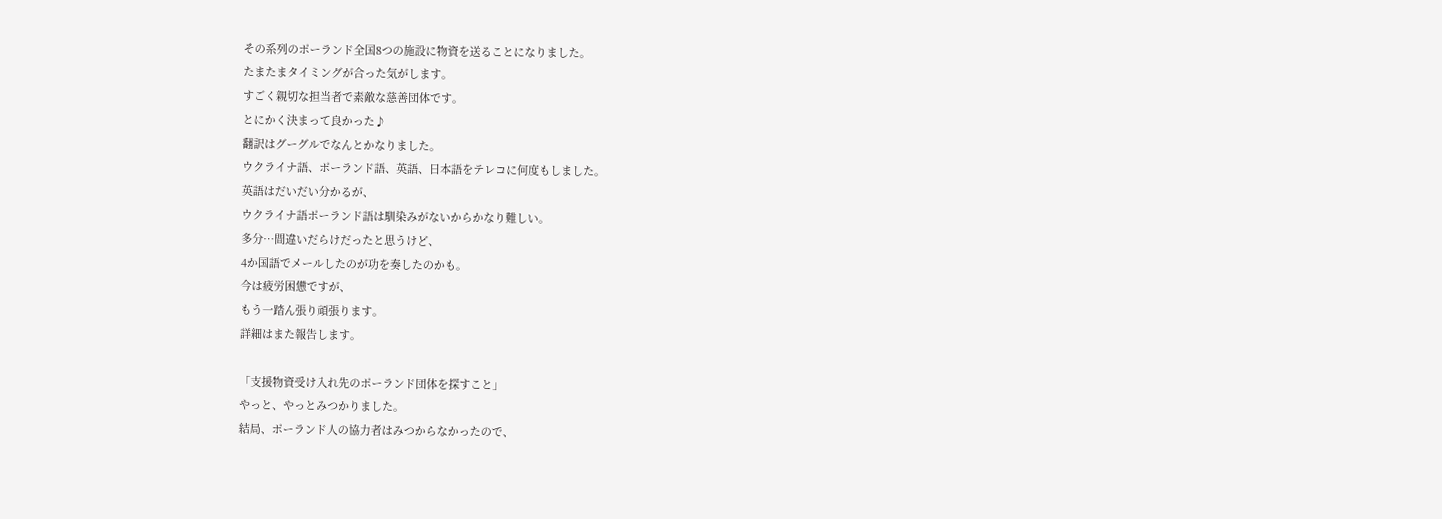その系列のポーランド全国8つの施設に物資を送ることになりました。
たまたまタイミングが合った気がします。
すごく親切な担当者で素敵な慈善団体です。
とにかく決まって良かった♪
翻訳はグーグルでなんとかなりました。
ウクライナ語、ポーランド語、英語、日本語をテレコに何度もしました。
英語はだいだい分かるが、
ウクライナ語ポーランド語は馴染みがないからかなり難しい。
多分…間違いだらけだったと思うけど、
4か国語でメールしたのが功を奏したのかも。
今は疲労困憊ですが、
もう一踏ん張り頑張ります。
詳細はまた報告します。

「支援物資受け入れ先のポーランド団体を探すこと」
やっと、やっとみつかりました。
結局、ポーランド人の協力者はみつからなかったので、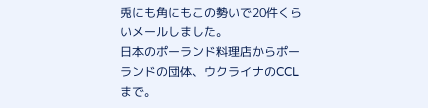兎にも角にもこの勢いで20件くらいメールしました。
日本のポーランド料理店からポーランドの団体、ウクライナのCCLまで。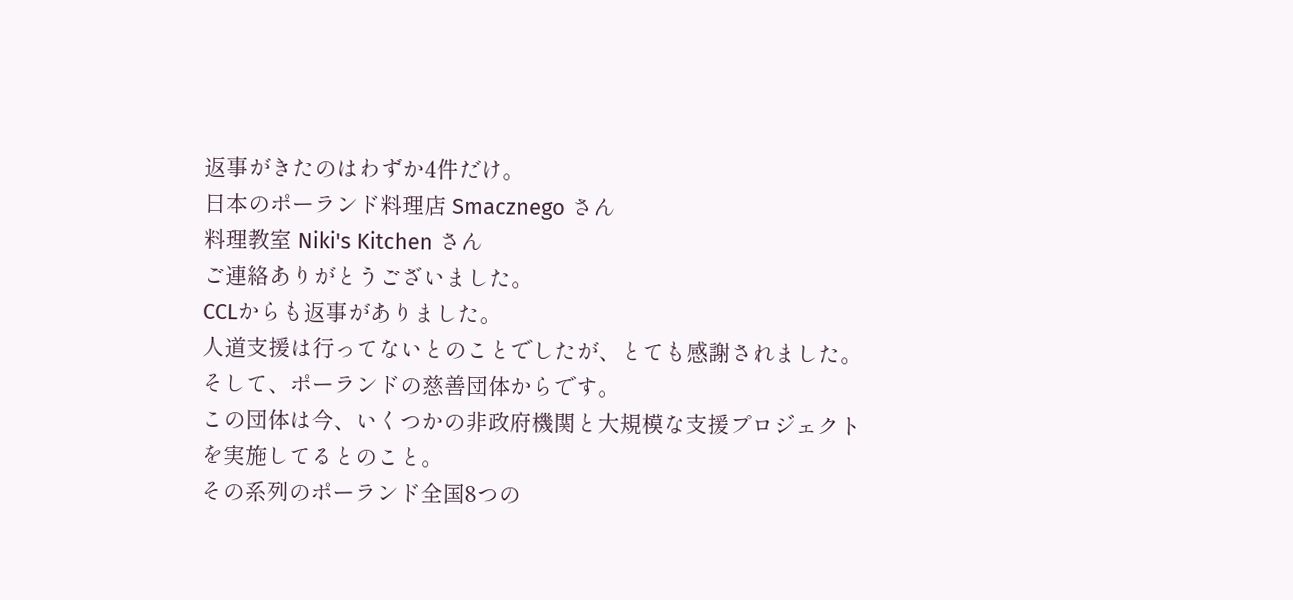返事がきたのはわずか4件だけ。
日本のポーランド料理店 Smacznego さん
料理教室 Niki's Kitchen さん
ご連絡ありがとうございました。
CCLからも返事がありました。
人道支援は行ってないとのことでしたが、とても感謝されました。
そして、ポーランドの慈善団体からです。
この団体は今、いくつかの非政府機関と大規模な支援プロジェクトを実施してるとのこと。
その系列のポーランド全国8つの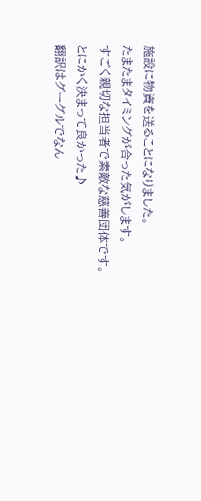施設に物資を送ることになりました。
たまたまタイミングが合った気がします。
すごく親切な担当者で素敵な慈善団体です。
とにかく決まって良かった♪
翻訳はグーグルでなん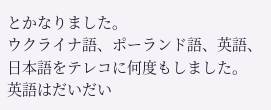とかなりました。
ウクライナ語、ポーランド語、英語、日本語をテレコに何度もしました。
英語はだいだい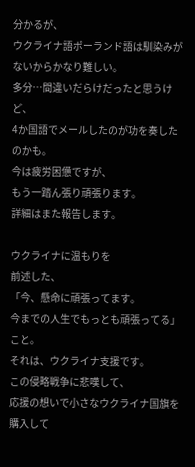分かるが、
ウクライナ語ポーランド語は馴染みがないからかなり難しい。
多分…間違いだらけだったと思うけど、
4か国語でメールしたのが功を奏したのかも。
今は疲労困憊ですが、
もう一踏ん張り頑張ります。
詳細はまた報告します。

ウクライナに温もりを
前述した、
「今、懸命に頑張ってます。
今までの人生でもっとも頑張ってる」こと。
それは、ウクライナ支援です。
この侵略戦争に悲嘆して、
応援の想いで小さなウクライナ国旗を購入して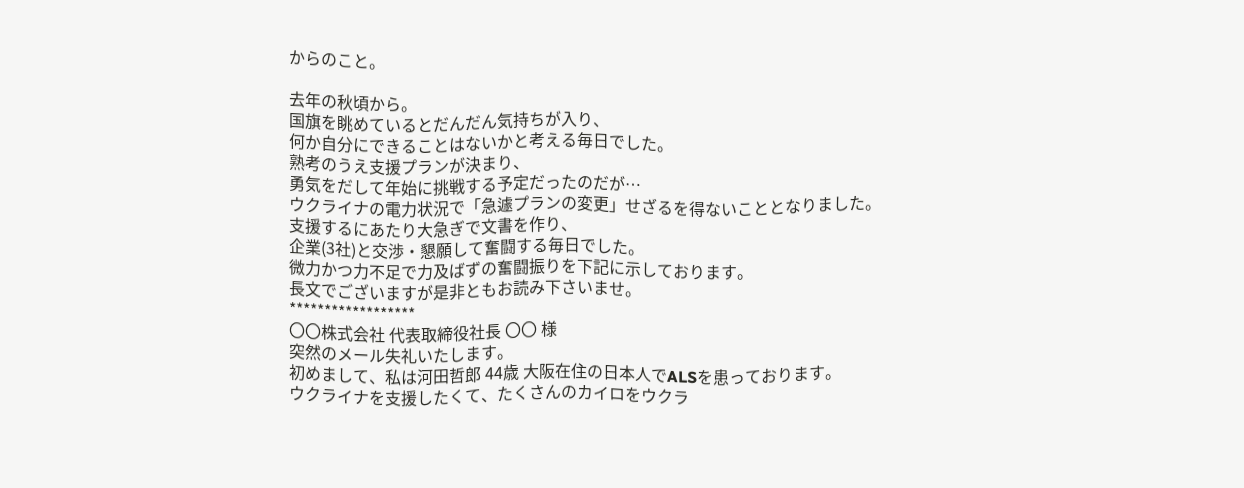からのこと。

去年の秋頃から。
国旗を眺めているとだんだん気持ちが入り、
何か自分にできることはないかと考える毎日でした。
熟考のうえ支援プランが決まり、
勇気をだして年始に挑戦する予定だったのだが…
ウクライナの電力状況で「急遽プランの変更」せざるを得ないこととなりました。
支援するにあたり大急ぎで文書を作り、
企業(3社)と交渉・懇願して奮闘する毎日でした。
微力かつ力不足で力及ばずの奮闘振りを下記に示しております。
長文でございますが是非ともお読み下さいませ。
******************
〇〇株式会社 代表取締役社長 〇〇 様
突然のメール失礼いたします。
初めまして、私は河田哲郎 44歳 大阪在住の日本人でALSを患っております。
ウクライナを支援したくて、たくさんのカイロをウクラ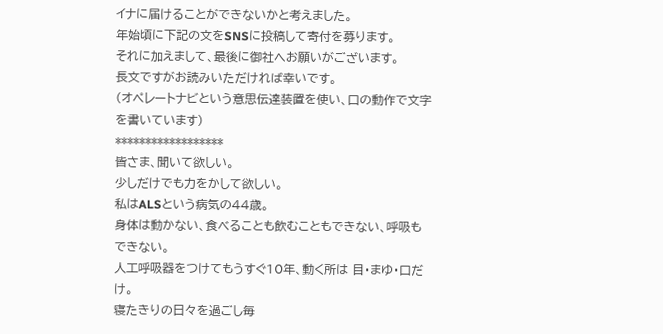イナに届けることができないかと考えました。
年始頃に下記の文をSNSに投稿して寄付を募ります。
それに加えまして、最後に御社へお願いがございます。
長文ですがお読みいただければ幸いです。
(オペレートナビという意思伝達装置を使い、口の動作で文字を書いています)
******************
皆さま、聞いて欲しい。
少しだけでも力をかして欲しい。
私はALSという病気の44歳。
身体は動かない、食べることも飲むこともできない、呼吸もできない。
人工呼吸器をつけてもうすぐ10年、動く所は 目・まゆ・口だけ。
寝たきりの日々を過ごし毎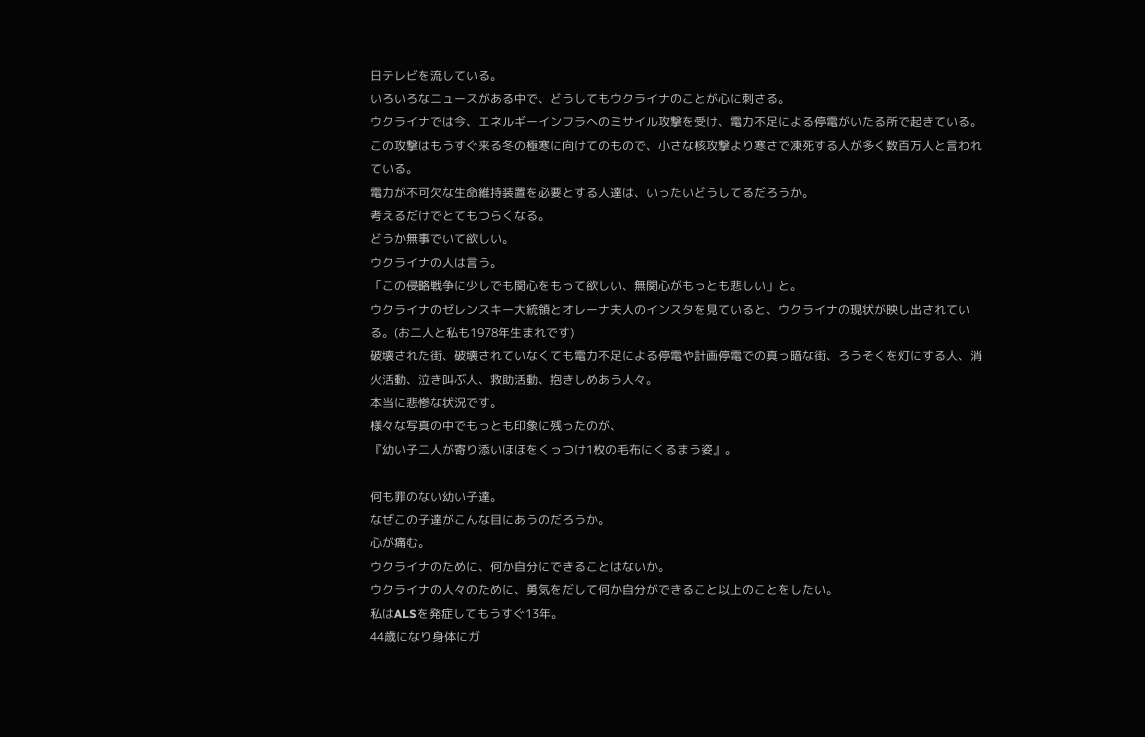日テレビを流している。
いろいろなニュースがある中で、どうしてもウクライナのことが心に刺さる。
ウクライナでは今、エネルギーインフラへのミサイル攻撃を受け、電力不足による停電がいたる所で起きている。
この攻撃はもうすぐ来る冬の極寒に向けてのもので、小さな核攻撃より寒さで凍死する人が多く数百万人と言われている。
電力が不可欠な生命維持装置を必要とする人達は、いったいどうしてるだろうか。
考えるだけでとてもつらくなる。
どうか無事でいて欲しい。
ウクライナの人は言う。
「この侵略戦争に少しでも関心をもって欲しい、無関心がもっとも悲しい」と。
ウクライナのゼレンスキー大統領とオレーナ夫人のインスタを見ていると、ウクライナの現状が映し出されている。(お二人と私も1978年生まれです)
破壊された街、破壊されていなくても電力不足による停電や計画停電での真っ暗な街、ろうそくを灯にする人、消火活動、泣き叫ぶ人、救助活動、抱きしめあう人々。
本当に悲惨な状況です。
様々な写真の中でもっとも印象に残ったのが、
『幼い子二人が寄り添いほほをくっつけ1枚の毛布にくるまう姿』。

何も罪のない幼い子達。
なぜこの子達がこんな目にあうのだろうか。
心が痛む。
ウクライナのために、何か自分にできることはないか。
ウクライナの人々のために、勇気をだして何か自分ができること以上のことをしたい。
私はALSを発症してもうすぐ13年。
44歳になり身体にガ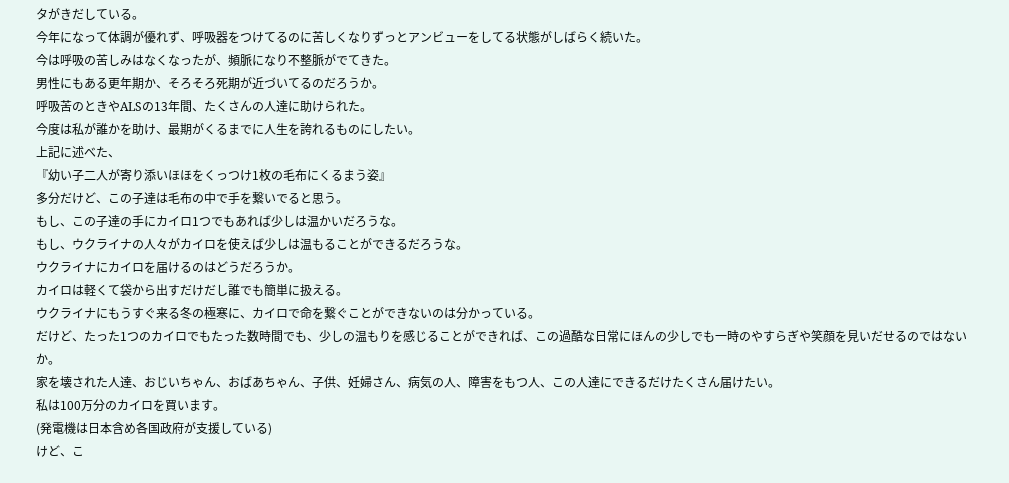タがきだしている。
今年になって体調が優れず、呼吸器をつけてるのに苦しくなりずっとアンビューをしてる状態がしばらく続いた。
今は呼吸の苦しみはなくなったが、頻脈になり不整脈がでてきた。
男性にもある更年期か、そろそろ死期が近づいてるのだろうか。
呼吸苦のときやALSの13年間、たくさんの人達に助けられた。
今度は私が誰かを助け、最期がくるまでに人生を誇れるものにしたい。
上記に述べた、
『幼い子二人が寄り添いほほをくっつけ1枚の毛布にくるまう姿』
多分だけど、この子達は毛布の中で手を繋いでると思う。
もし、この子達の手にカイロ1つでもあれば少しは温かいだろうな。
もし、ウクライナの人々がカイロを使えば少しは温もることができるだろうな。
ウクライナにカイロを届けるのはどうだろうか。
カイロは軽くて袋から出すだけだし誰でも簡単に扱える。
ウクライナにもうすぐ来る冬の極寒に、カイロで命を繋ぐことができないのは分かっている。
だけど、たった1つのカイロでもたった数時間でも、少しの温もりを感じることができれば、この過酷な日常にほんの少しでも一時のやすらぎや笑顔を見いだせるのではないか。
家を壊された人達、おじいちゃん、おばあちゃん、子供、妊婦さん、病気の人、障害をもつ人、この人達にできるだけたくさん届けたい。
私は100万分のカイロを買います。
(発電機は日本含め各国政府が支援している)
けど、こ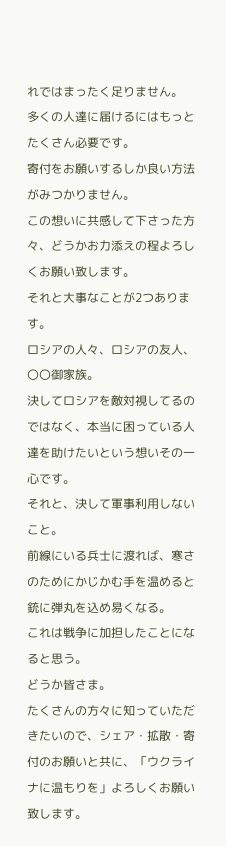れではまったく足りません。
多くの人達に届けるにはもっとたくさん必要です。
寄付をお願いするしか良い方法がみつかりません。
この想いに共感して下さった方々、どうかお力添えの程よろしくお願い致します。
それと大事なことが2つあります。
ロシアの人々、ロシアの友人、〇〇御家族。
決してロシアを敵対視してるのではなく、本当に困っている人達を助けたいという想いその一心です。
それと、決して軍事利用しないこと。
前線にいる兵士に渡れば、寒さのためにかじかむ手を温めると銃に弾丸を込め易くなる。
これは戦争に加担したことになると思う。
どうか皆さま。
たくさんの方々に知っていただきたいので、シェア・拡散・寄付のお願いと共に、「ウクライナに温もりを」よろしくお願い致します。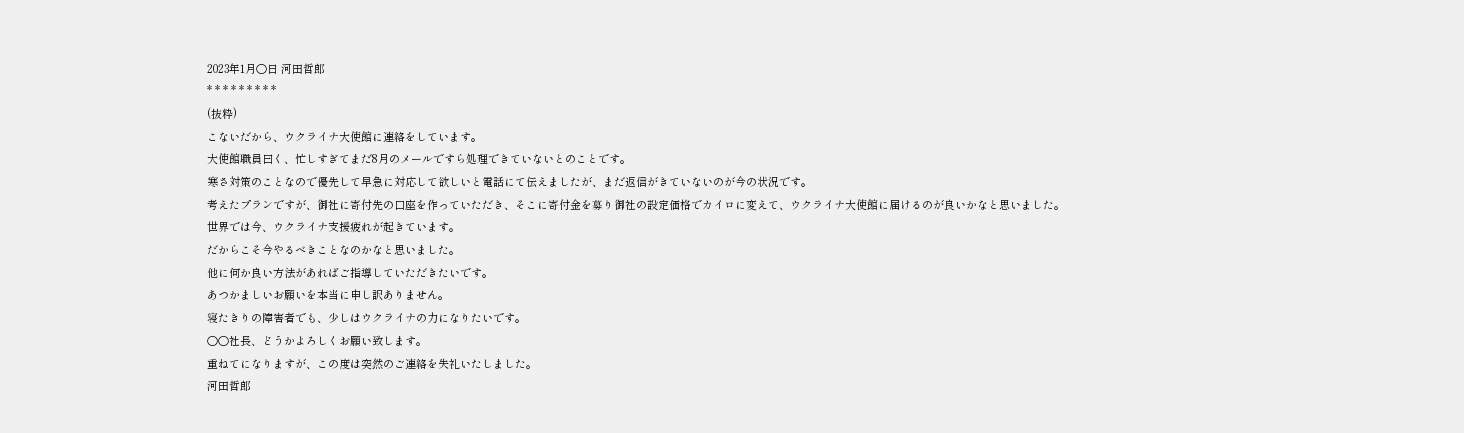2023年1月〇日 河田哲郎
* * * * * * * * *
(抜粋)
こないだから、ウクライナ大使館に連絡をしています。
大使館職員曰く、忙しすぎてまだ8月のメールですら処理できていないとのことです。
寒さ対策のことなので優先して早急に対応して欲しいと電話にて伝えましたが、まだ返信がきていないのが今の状況です。
考えたプランですが、御社に寄付先の口座を作っていただき、そこに寄付金を募り御社の設定価格でカイロに変えて、ウクライナ大使館に届けるのが良いかなと思いました。
世界では今、ウクライナ支援疲れが起きています。
だからこそ今やるべきことなのかなと思いました。
他に何か良い方法があればご指導していただきたいです。
あつかましいお願いを本当に申し訳ありません。
寝たきりの障害者でも、少しはウクライナの力になりたいです。
〇〇社長、どうかよろしくお願い致します。
重ねてになりますが、この度は突然のご連絡を失礼いたしました。
河田哲郎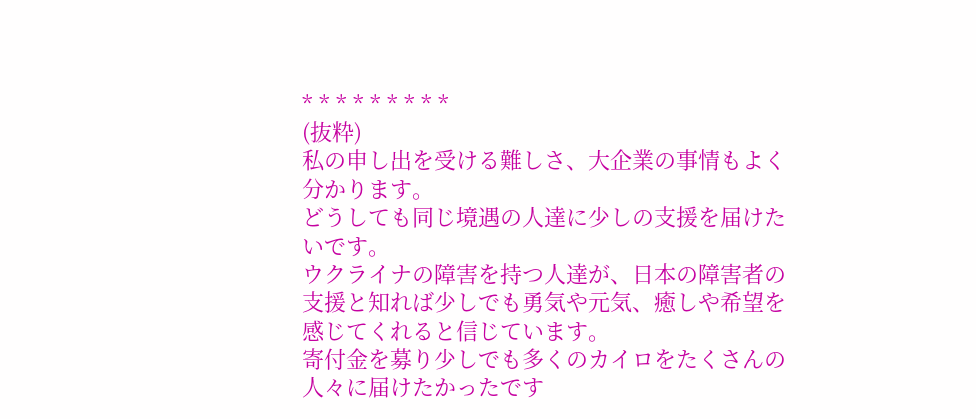* * * * * * * * *
(抜粋)
私の申し出を受ける難しさ、大企業の事情もよく分かります。
どうしても同じ境遇の人達に少しの支援を届けたいです。
ウクライナの障害を持つ人達が、日本の障害者の支援と知れば少しでも勇気や元気、癒しや希望を感じてくれると信じています。
寄付金を募り少しでも多くのカイロをたくさんの人々に届けたかったです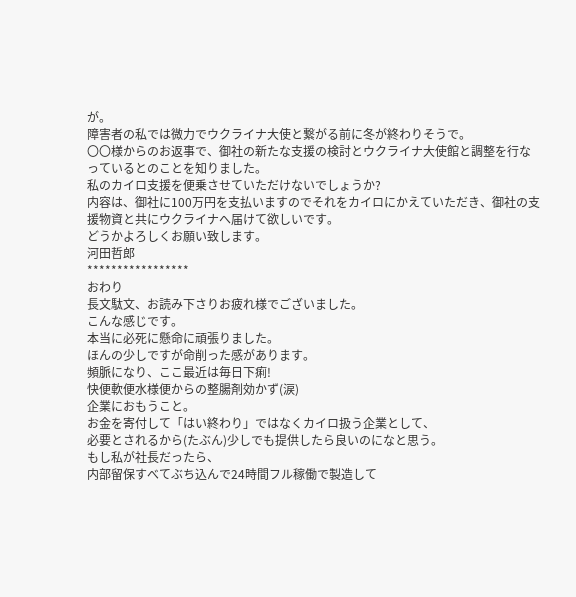が。
障害者の私では微力でウクライナ大使と繋がる前に冬が終わりそうで。
〇〇様からのお返事で、御社の新たな支援の検討とウクライナ大使館と調整を行なっているとのことを知りました。
私のカイロ支援を便乗させていただけないでしょうか?
内容は、御社に100万円を支払いますのでそれをカイロにかえていただき、御社の支援物資と共にウクライナへ届けて欲しいです。
どうかよろしくお願い致します。
河田哲郎
*****************
おわり
長文駄文、お読み下さりお疲れ様でございました。
こんな感じです。
本当に必死に懸命に頑張りました。
ほんの少しですが命削った感があります。
頻脈になり、ここ最近は毎日下痢!
快便軟便水様便からの整腸剤効かず(涙)
企業におもうこと。
お金を寄付して「はい終わり」ではなくカイロ扱う企業として、
必要とされるから(たぶん)少しでも提供したら良いのになと思う。
もし私が社長だったら、
内部留保すべてぶち込んで24時間フル稼働で製造して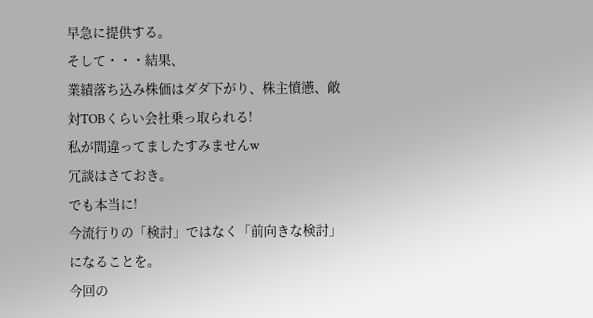早急に提供する。
そして・・・結果、
業績落ち込み株価はダダ下がり、株主憤懣、敵対TOBくらい会社乗っ取られる!
私が間違ってましたすみませんw
冗談はさておき。
でも本当に!
今流行りの「検討」ではなく「前向きな検討」になることを。
今回の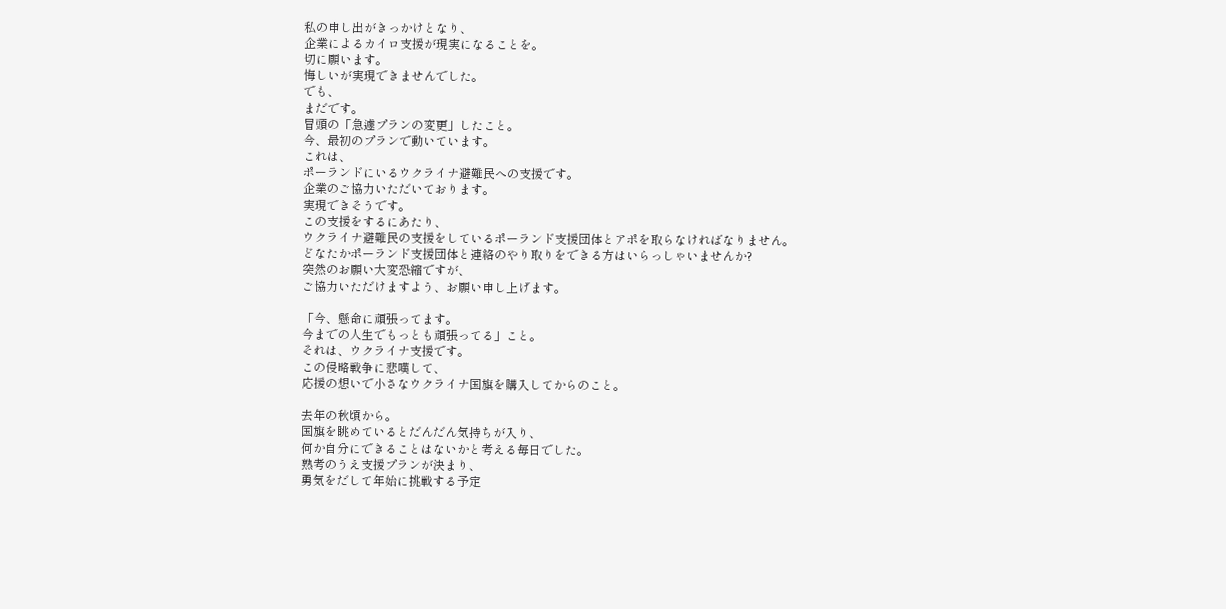私の申し出がきっかけとなり、
企業によるカイロ支援が現実になることを。
切に願います。
悔しいが実現できませんでした。
でも、
まだです。
冒頭の「急遽プランの変更」したこと。
今、最初のプランで動いています。
これは、
ポーランドにいるウクライナ避難民への支援です。
企業のご協力いただいております。
実現できそうです。
この支援をするにあたり、
ウクライナ避難民の支援をしているポーランド支援団体とアポを取らなければなりません。
どなたかポーランド支援団体と連絡のやり取りをできる方はいらっしゃいませんか?
突然のお願い大変恐縮ですが、
ご協力いただけますよう、お願い申し上げます。

「今、懸命に頑張ってます。
今までの人生でもっとも頑張ってる」こと。
それは、ウクライナ支援です。
この侵略戦争に悲嘆して、
応援の想いで小さなウクライナ国旗を購入してからのこと。

去年の秋頃から。
国旗を眺めているとだんだん気持ちが入り、
何か自分にできることはないかと考える毎日でした。
熟考のうえ支援プランが決まり、
勇気をだして年始に挑戦する予定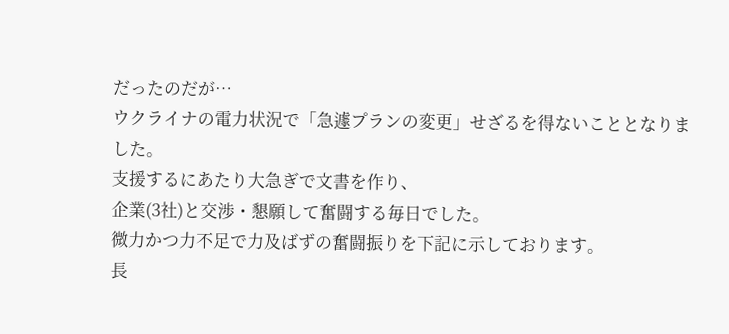だったのだが…
ウクライナの電力状況で「急遽プランの変更」せざるを得ないこととなりました。
支援するにあたり大急ぎで文書を作り、
企業(3社)と交渉・懇願して奮闘する毎日でした。
微力かつ力不足で力及ばずの奮闘振りを下記に示しております。
長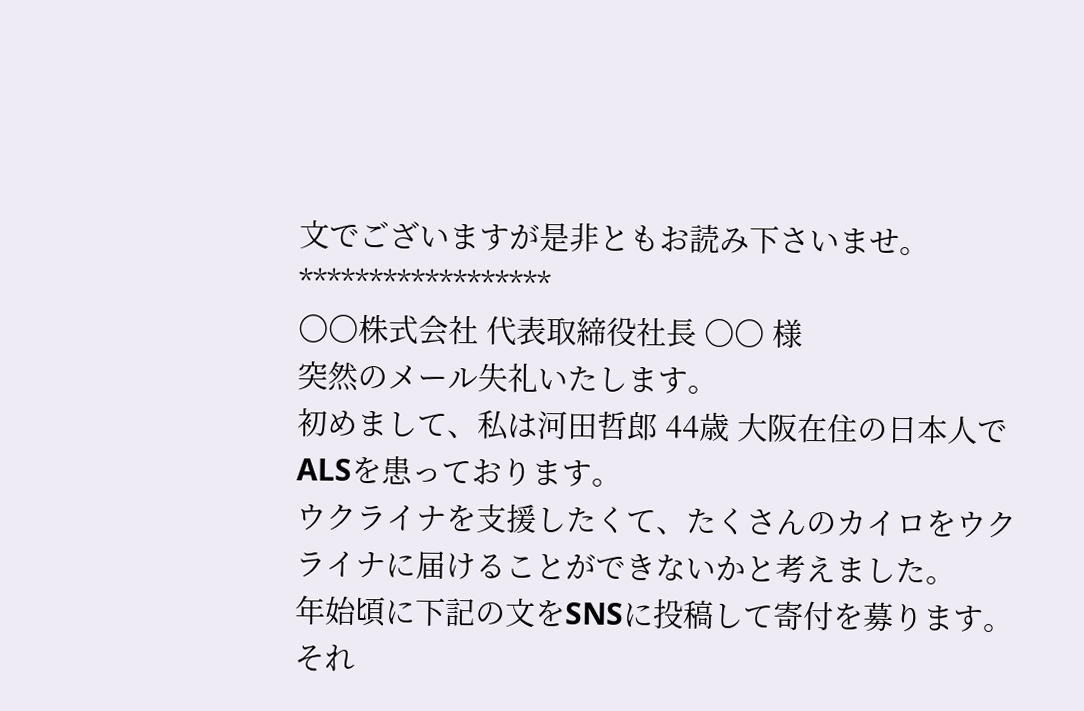文でございますが是非ともお読み下さいませ。
******************
〇〇株式会社 代表取締役社長 〇〇 様
突然のメール失礼いたします。
初めまして、私は河田哲郎 44歳 大阪在住の日本人でALSを患っております。
ウクライナを支援したくて、たくさんのカイロをウクライナに届けることができないかと考えました。
年始頃に下記の文をSNSに投稿して寄付を募ります。
それ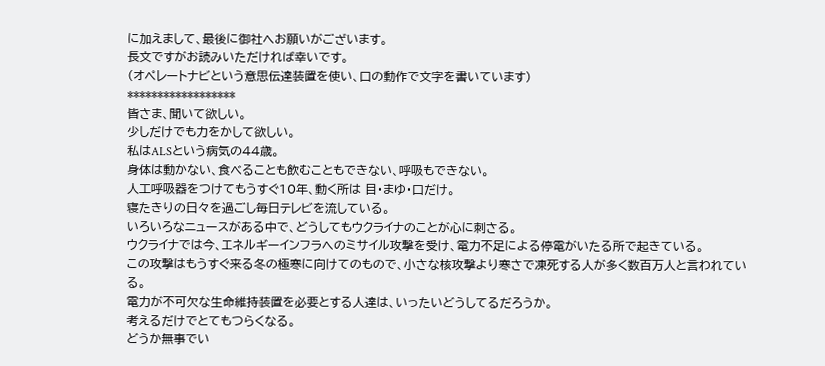に加えまして、最後に御社へお願いがございます。
長文ですがお読みいただければ幸いです。
(オペレートナビという意思伝達装置を使い、口の動作で文字を書いています)
******************
皆さま、聞いて欲しい。
少しだけでも力をかして欲しい。
私はALSという病気の44歳。
身体は動かない、食べることも飲むこともできない、呼吸もできない。
人工呼吸器をつけてもうすぐ10年、動く所は 目・まゆ・口だけ。
寝たきりの日々を過ごし毎日テレビを流している。
いろいろなニュースがある中で、どうしてもウクライナのことが心に刺さる。
ウクライナでは今、エネルギーインフラへのミサイル攻撃を受け、電力不足による停電がいたる所で起きている。
この攻撃はもうすぐ来る冬の極寒に向けてのもので、小さな核攻撃より寒さで凍死する人が多く数百万人と言われている。
電力が不可欠な生命維持装置を必要とする人達は、いったいどうしてるだろうか。
考えるだけでとてもつらくなる。
どうか無事でい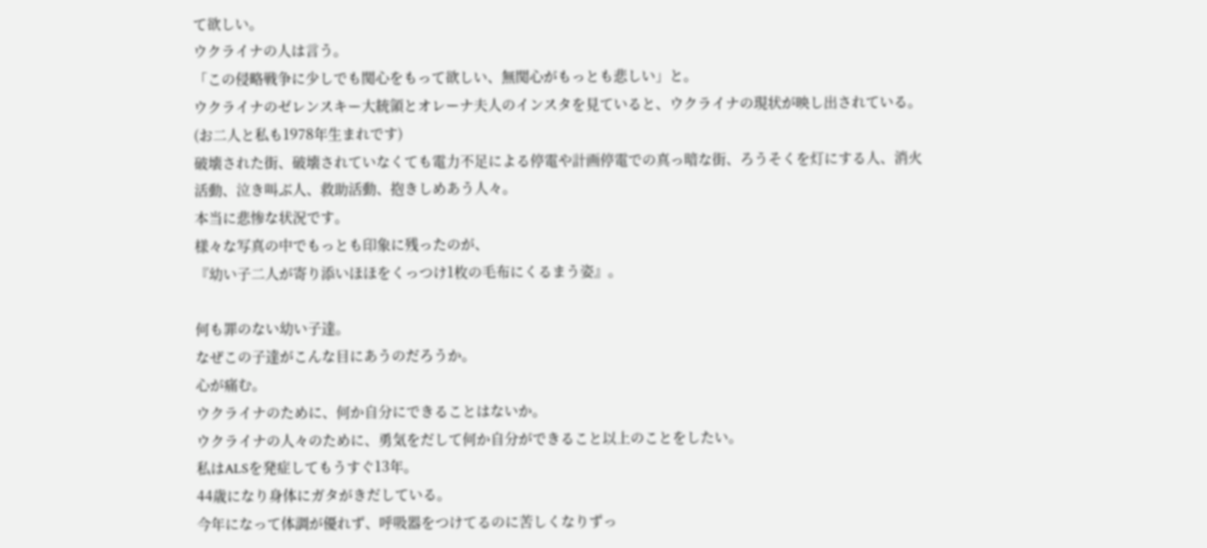て欲しい。
ウクライナの人は言う。
「この侵略戦争に少しでも関心をもって欲しい、無関心がもっとも悲しい」と。
ウクライナのゼレンスキー大統領とオレーナ夫人のインスタを見ていると、ウクライナの現状が映し出されている。(お二人と私も1978年生まれです)
破壊された街、破壊されていなくても電力不足による停電や計画停電での真っ暗な街、ろうそくを灯にする人、消火活動、泣き叫ぶ人、救助活動、抱きしめあう人々。
本当に悲惨な状況です。
様々な写真の中でもっとも印象に残ったのが、
『幼い子二人が寄り添いほほをくっつけ1枚の毛布にくるまう姿』。

何も罪のない幼い子達。
なぜこの子達がこんな目にあうのだろうか。
心が痛む。
ウクライナのために、何か自分にできることはないか。
ウクライナの人々のために、勇気をだして何か自分ができること以上のことをしたい。
私はALSを発症してもうすぐ13年。
44歳になり身体にガタがきだしている。
今年になって体調が優れず、呼吸器をつけてるのに苦しくなりずっ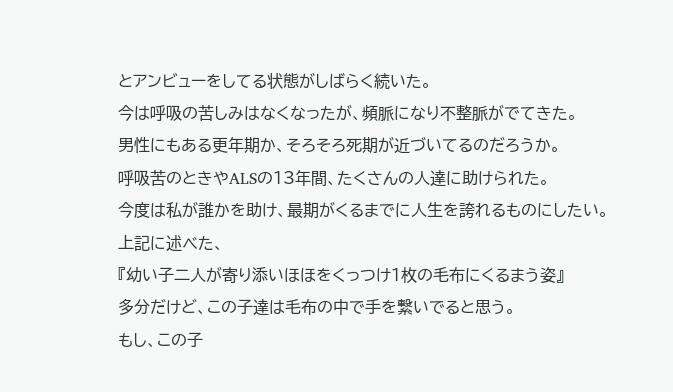とアンビューをしてる状態がしばらく続いた。
今は呼吸の苦しみはなくなったが、頻脈になり不整脈がでてきた。
男性にもある更年期か、そろそろ死期が近づいてるのだろうか。
呼吸苦のときやALSの13年間、たくさんの人達に助けられた。
今度は私が誰かを助け、最期がくるまでに人生を誇れるものにしたい。
上記に述べた、
『幼い子二人が寄り添いほほをくっつけ1枚の毛布にくるまう姿』
多分だけど、この子達は毛布の中で手を繋いでると思う。
もし、この子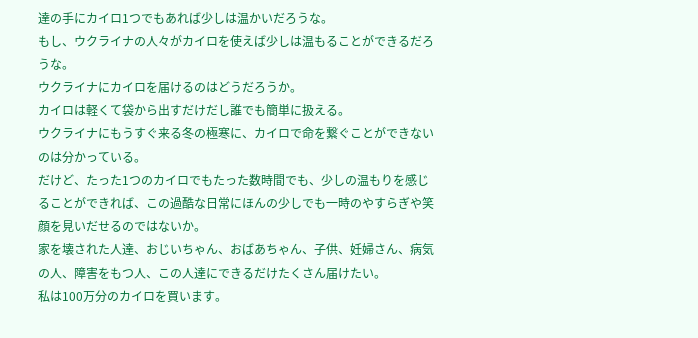達の手にカイロ1つでもあれば少しは温かいだろうな。
もし、ウクライナの人々がカイロを使えば少しは温もることができるだろうな。
ウクライナにカイロを届けるのはどうだろうか。
カイロは軽くて袋から出すだけだし誰でも簡単に扱える。
ウクライナにもうすぐ来る冬の極寒に、カイロで命を繋ぐことができないのは分かっている。
だけど、たった1つのカイロでもたった数時間でも、少しの温もりを感じることができれば、この過酷な日常にほんの少しでも一時のやすらぎや笑顔を見いだせるのではないか。
家を壊された人達、おじいちゃん、おばあちゃん、子供、妊婦さん、病気の人、障害をもつ人、この人達にできるだけたくさん届けたい。
私は100万分のカイロを買います。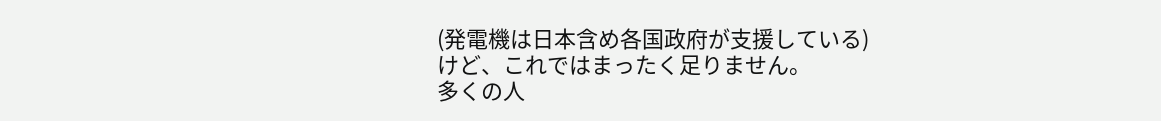(発電機は日本含め各国政府が支援している)
けど、これではまったく足りません。
多くの人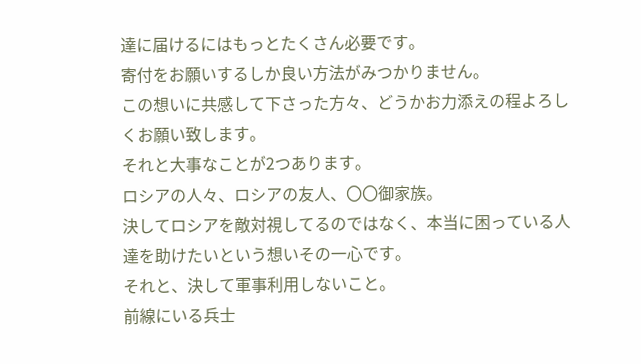達に届けるにはもっとたくさん必要です。
寄付をお願いするしか良い方法がみつかりません。
この想いに共感して下さった方々、どうかお力添えの程よろしくお願い致します。
それと大事なことが2つあります。
ロシアの人々、ロシアの友人、〇〇御家族。
決してロシアを敵対視してるのではなく、本当に困っている人達を助けたいという想いその一心です。
それと、決して軍事利用しないこと。
前線にいる兵士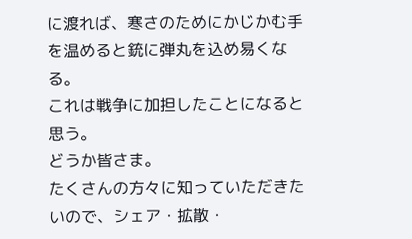に渡れば、寒さのためにかじかむ手を温めると銃に弾丸を込め易くなる。
これは戦争に加担したことになると思う。
どうか皆さま。
たくさんの方々に知っていただきたいので、シェア・拡散・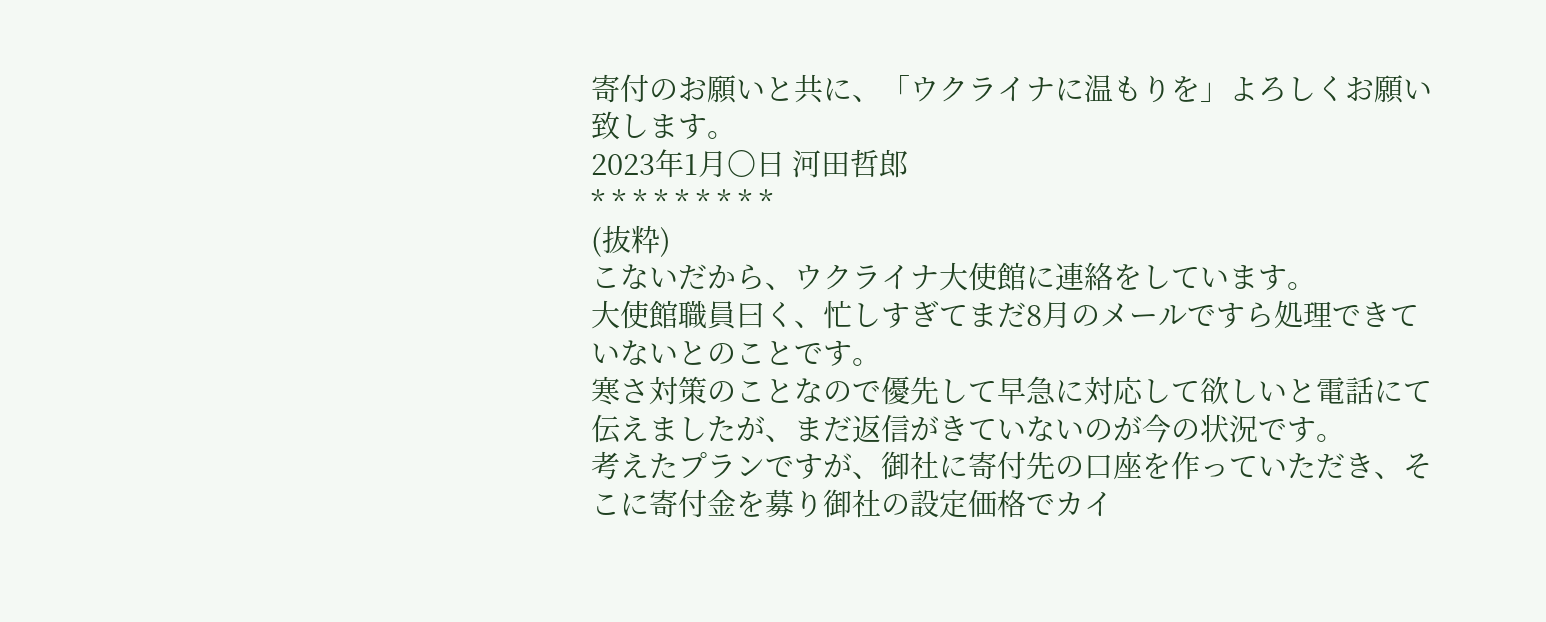寄付のお願いと共に、「ウクライナに温もりを」よろしくお願い致します。
2023年1月〇日 河田哲郎
* * * * * * * * *
(抜粋)
こないだから、ウクライナ大使館に連絡をしています。
大使館職員曰く、忙しすぎてまだ8月のメールですら処理できていないとのことです。
寒さ対策のことなので優先して早急に対応して欲しいと電話にて伝えましたが、まだ返信がきていないのが今の状況です。
考えたプランですが、御社に寄付先の口座を作っていただき、そこに寄付金を募り御社の設定価格でカイ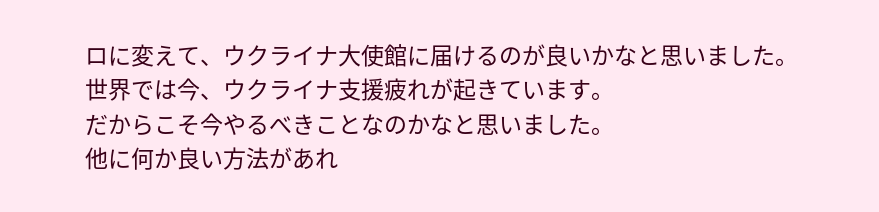ロに変えて、ウクライナ大使館に届けるのが良いかなと思いました。
世界では今、ウクライナ支援疲れが起きています。
だからこそ今やるべきことなのかなと思いました。
他に何か良い方法があれ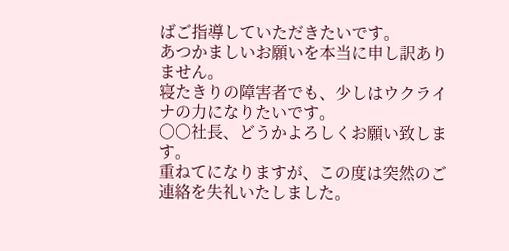ばご指導していただきたいです。
あつかましいお願いを本当に申し訳ありません。
寝たきりの障害者でも、少しはウクライナの力になりたいです。
〇〇社長、どうかよろしくお願い致します。
重ねてになりますが、この度は突然のご連絡を失礼いたしました。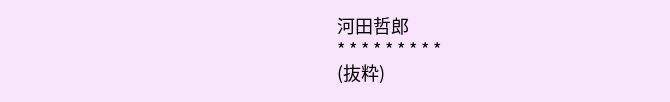河田哲郎
* * * * * * * * *
(抜粋)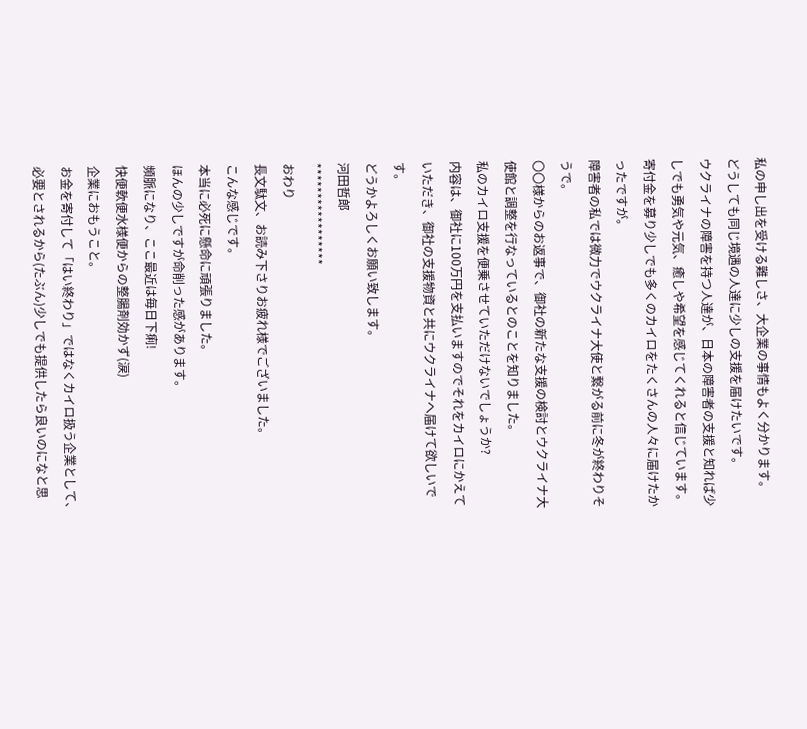私の申し出を受ける難しさ、大企業の事情もよく分かります。
どうしても同じ境遇の人達に少しの支援を届けたいです。
ウクライナの障害を持つ人達が、日本の障害者の支援と知れば少しでも勇気や元気、癒しや希望を感じてくれると信じています。
寄付金を募り少しでも多くのカイロをたくさんの人々に届けたかったですが。
障害者の私では微力でウクライナ大使と繋がる前に冬が終わりそうで。
〇〇様からのお返事で、御社の新たな支援の検討とウクライナ大使館と調整を行なっているとのことを知りました。
私のカイロ支援を便乗させていただけないでしょうか?
内容は、御社に100万円を支払いますのでそれをカイロにかえていただき、御社の支援物資と共にウクライナへ届けて欲しいです。
どうかよろしくお願い致します。
河田哲郎
*****************
おわり
長文駄文、お読み下さりお疲れ様でございました。
こんな感じです。
本当に必死に懸命に頑張りました。
ほんの少しですが命削った感があります。
頻脈になり、ここ最近は毎日下痢!
快便軟便水様便からの整腸剤効かず(涙)
企業におもうこと。
お金を寄付して「はい終わり」ではなくカイロ扱う企業として、
必要とされるから(たぶん)少しでも提供したら良いのになと思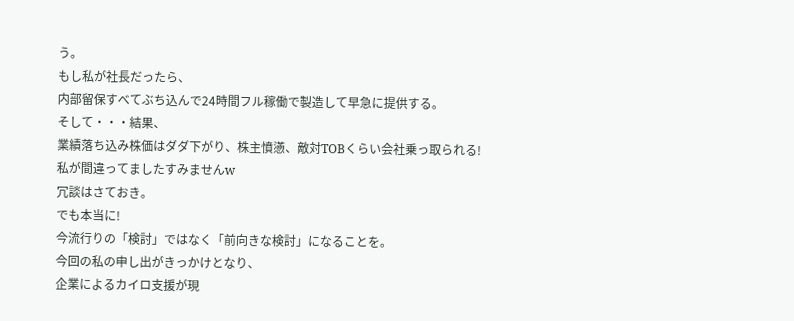う。
もし私が社長だったら、
内部留保すべてぶち込んで24時間フル稼働で製造して早急に提供する。
そして・・・結果、
業績落ち込み株価はダダ下がり、株主憤懣、敵対TOBくらい会社乗っ取られる!
私が間違ってましたすみませんw
冗談はさておき。
でも本当に!
今流行りの「検討」ではなく「前向きな検討」になることを。
今回の私の申し出がきっかけとなり、
企業によるカイロ支援が現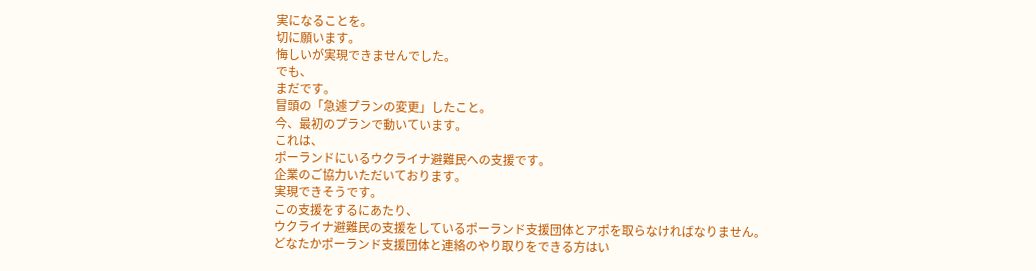実になることを。
切に願います。
悔しいが実現できませんでした。
でも、
まだです。
冒頭の「急遽プランの変更」したこと。
今、最初のプランで動いています。
これは、
ポーランドにいるウクライナ避難民への支援です。
企業のご協力いただいております。
実現できそうです。
この支援をするにあたり、
ウクライナ避難民の支援をしているポーランド支援団体とアポを取らなければなりません。
どなたかポーランド支援団体と連絡のやり取りをできる方はい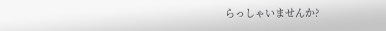らっしゃいませんか?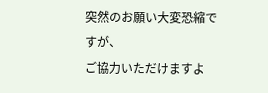突然のお願い大変恐縮ですが、
ご協力いただけますよ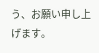う、お願い申し上げます。